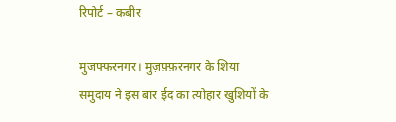रिपोर्ट – कबीर

मुजफ्फरनगर। मुज़फ़्फ़रनगर के शिया समुदाय ने इस बार ईद का त्योहार खुशियों के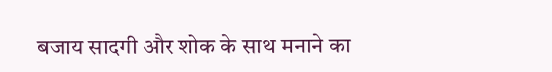बजाय सादगी और शोक के साथ मनाने का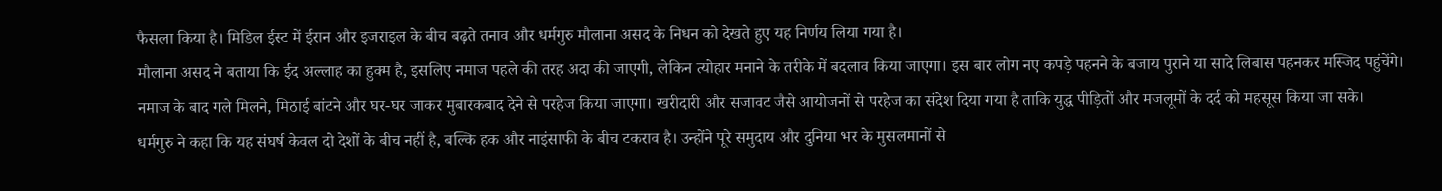फैसला किया है। मिडिल ईस्ट में ईरान और इजराइल के बीच बढ़ते तनाव और धर्मगुरु मौलाना असद के निधन को देखते हुए यह निर्णय लिया गया है।
मौलाना असद ने बताया कि ईद अल्लाह का हुक्म है, इसलिए नमाज पहले की तरह अदा की जाएगी, लेकिन त्योहार मनाने के तरीके में बदलाव किया जाएगा। इस बार लोग नए कपड़े पहनने के बजाय पुराने या सादे लिबास पहनकर मस्जिद पहुंचेंगे।
नमाज के बाद गले मिलने, मिठाई बांटने और घर-घर जाकर मुबारकबाद देने से परहेज किया जाएगा। खरीदारी और सजावट जैसे आयोजनों से परहेज का संदेश दिया गया है ताकि युद्ध पीड़ितों और मजलूमों के दर्द को महसूस किया जा सके।
धर्मगुरु ने कहा कि यह संघर्ष केवल दो देशों के बीच नहीं है, बल्कि हक और नाइंसाफी के बीच टकराव है। उन्होंने पूरे समुदाय और दुनिया भर के मुसलमानों से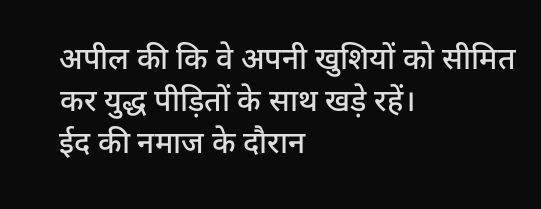अपील की कि वे अपनी खुशियों को सीमित कर युद्ध पीड़ितों के साथ खड़े रहें।
ईद की नमाज के दौरान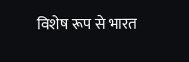विशेष रूप से भारत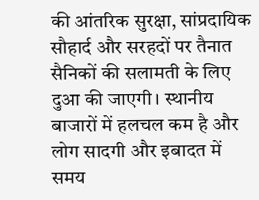की आंतरिक सुरक्षा, सांप्रदायिक सौहार्द और सरहदों पर तैनात सैनिकों की सलामती के लिए दुआ की जाएगी। स्थानीय बाजारों में हलचल कम है और लोग सादगी और इबादत में समय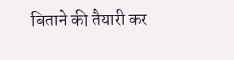बिताने की तैयारी कर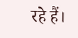रहे हैं।